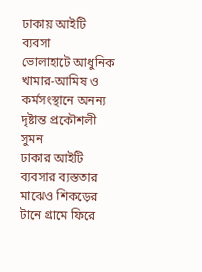ঢাকায় আইটি ব্যবসা
ভোলাহাটে আধুনিক খামার-আমিষ ও কর্মসংস্থানে অনন্য দৃষ্টান্ত প্রকৌশলী সুমন
ঢাকার আইটি ব্যবসার ব্যস্ততার মাঝেও শিকড়ের টানে গ্রামে ফিরে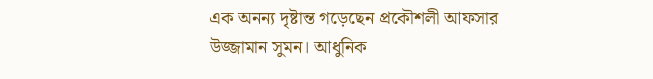এক অনন্য দৃষ্টান্ত গড়েছেন প্রকৌশলী আফসার উজ্জামান সুমন। আধুনিক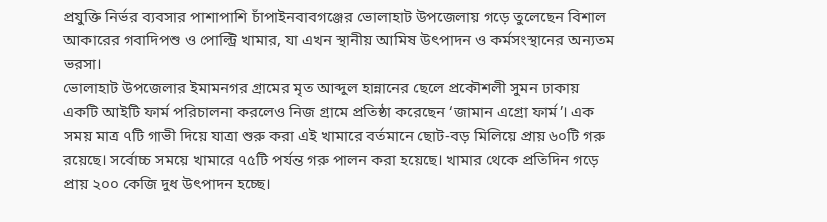প্রযুক্তি নির্ভর ব্যবসার পাশাপাশি চাঁপাইনবাবগঞ্জের ভোলাহাট উপজেলায় গড়ে তুলেছেন বিশাল আকারের গবাদিপশু ও পোল্ট্রি খামার, যা এখন স্থানীয় আমিষ উৎপাদন ও কর্মসংস্থানের অন্যতম ভরসা।
ভোলাহাট উপজেলার ইমামনগর গ্রামের মৃত আব্দুল হান্নানের ছেলে প্রকৌশলী সুমন ঢাকায় একটি আইটি ফার্ম পরিচালনা করলেও নিজ গ্রামে প্রতিষ্ঠা করেছেন ‘জামান এগ্রো ফার্ম’। এক সময় মাত্র ৭টি গাভী দিয়ে যাত্রা শুরু করা এই খামারে বর্তমানে ছোট-বড় মিলিয়ে প্রায় ৬০টি গরু রয়েছে। সর্বোচ্চ সময়ে খামারে ৭৫টি পর্যন্ত গরু পালন করা হয়েছে। খামার থেকে প্রতিদিন গড়ে প্রায় ২০০ কেজি দুধ উৎপাদন হচ্ছে।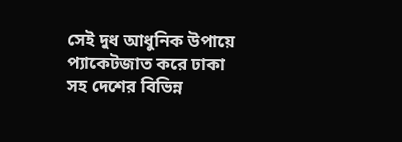সেই দুধ আধুনিক উপায়ে প্যাকেটজাত করে ঢাকা সহ দেশের বিভিন্ন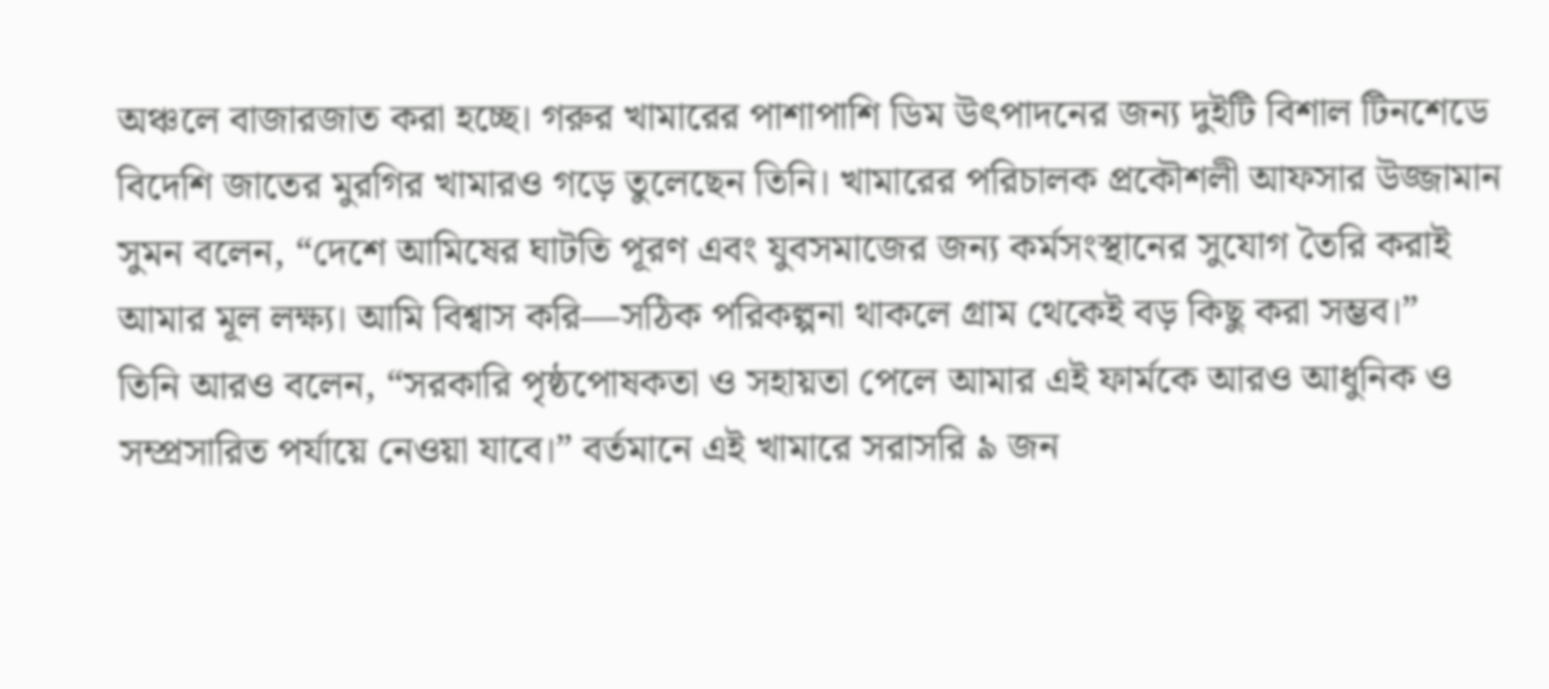অঞ্চলে বাজারজাত করা হচ্ছে। গরুর খামারের পাশাপাশি ডিম উৎপাদনের জন্য দুইটি বিশাল টিনশেডে বিদেশি জাতের মুরগির খামারও গড়ে তুলেছেন তিনি। খামারের পরিচালক প্রকৌশলী আফসার উজ্জামান সুমন বলেন, “দেশে আমিষের ঘাটতি পূরণ এবং যুবসমাজের জন্য কর্মসংস্থানের সুযোগ তৈরি করাই আমার মূল লক্ষ্য। আমি বিশ্বাস করি—সঠিক পরিকল্পনা থাকলে গ্রাম থেকেই বড় কিছু করা সম্ভব।”
তিনি আরও বলেন, “সরকারি পৃষ্ঠপোষকতা ও সহায়তা পেলে আমার এই ফার্মকে আরও আধুনিক ও সম্প্রসারিত পর্যায়ে নেওয়া যাবে।” বর্তমানে এই খামারে সরাসরি ৯ জন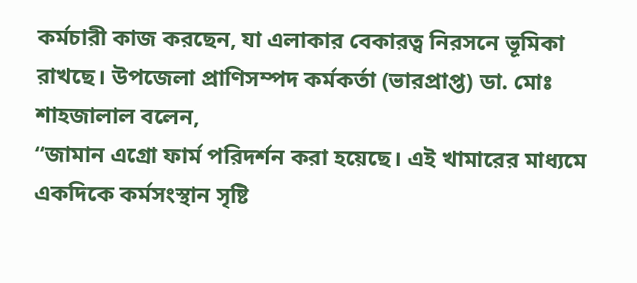কর্মচারী কাজ করছেন, যা এলাকার বেকারত্ব নিরসনে ভূমিকা রাখছে। উপজেলা প্রাণিসম্পদ কর্মকর্তা (ভারপ্রাপ্ত) ডা. মোঃ শাহজালাল বলেন,
“জামান এগ্রো ফার্ম পরিদর্শন করা হয়েছে। এই খামারের মাধ্যমে একদিকে কর্মসংস্থান সৃষ্টি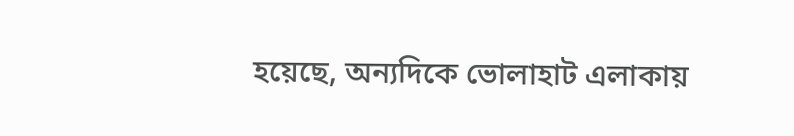হয়েছে, অন্যদিকে ভোলাহাট এলাকায়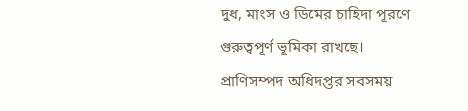দুধ, মাংস ও ডিমের চাহিদা পূরণে গুরুত্বপূর্ণ ভূমিকা রাখছে। প্রাণিসম্পদ অধিদপ্তর সবসময়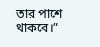তার পাশে থাকবে।”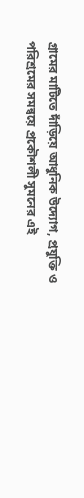গ্রামের মাটিতে দাঁড়িয়ে আধুনিক উদ্যোগ, প্রযুক্তি ও পরিশ্রমের সমন্বয়ে প্রকৌশলী সুমনের এই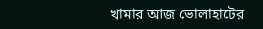খামার আজ ভোলাহাটের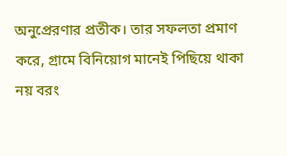অনুপ্রেরণার প্রতীক। তার সফলতা প্রমাণ করে, গ্রামে বিনিয়োগ মানেই পিছিয়ে থাকা নয় বরং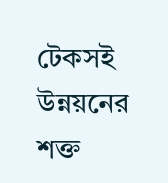টেকসই উন্নয়নের শক্ত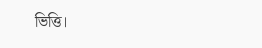ভিত্তি।